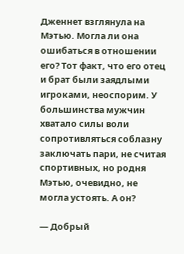Дженнет взглянула на Мэтью. Могла ли она ошибаться в отношении его? Тот факт, что его отец и брат были заядлыми игроками, неоспорим. У большинства мужчин хватало силы воли сопротивляться соблазну заключать пари, не считая спортивных, но родня Мэтью, очевидно, не могла устоять. А он?

— Добрый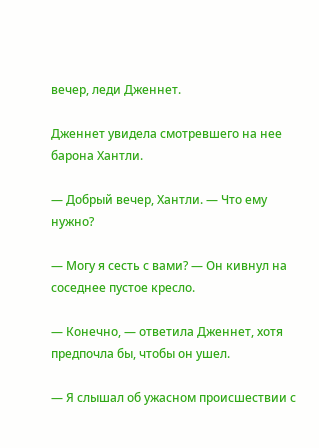вечер, леди Дженнет.

Дженнет увидела смотревшего на нее барона Хантли.

— Добрый вечер, Хантли. — Что ему нужно?

— Могу я сесть с вами? — Он кивнул на соседнее пустое кресло.

— Конечно, — ответила Дженнет, хотя предпочла бы, чтобы он ушел.

— Я слышал об ужасном происшествии с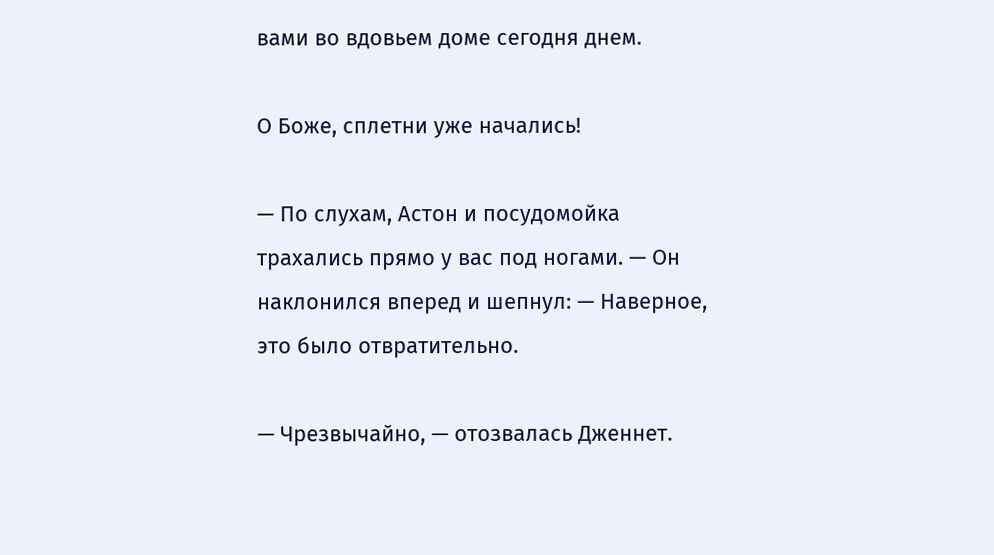вами во вдовьем доме сегодня днем.

О Боже, сплетни уже начались!

— По слухам, Астон и посудомойка трахались прямо у вас под ногами. — Он наклонился вперед и шепнул: — Наверное, это было отвратительно.

— Чрезвычайно, — отозвалась Дженнет.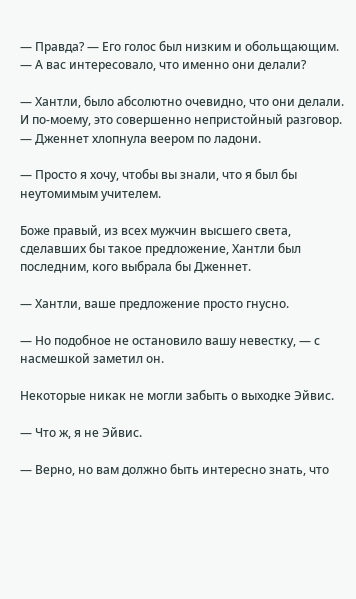— Правда? — Его голос был низким и обольщающим. — А вас интересовало, что именно они делали?

— Хантли, было абсолютно очевидно, что они делали. И по-моему, это совершенно непристойный разговор. — Дженнет хлопнула веером по ладони.

— Просто я хочу, чтобы вы знали, что я был бы неутомимым учителем.

Боже правый, из всех мужчин высшего света, сделавших бы такое предложение, Хантли был последним, кого выбрала бы Дженнет.

— Хантли, ваше предложение просто гнусно.

— Но подобное не остановило вашу невестку, — с насмешкой заметил он.

Некоторые никак не могли забыть о выходке Эйвис.

— Что ж, я не Эйвис.

— Верно, но вам должно быть интересно знать, что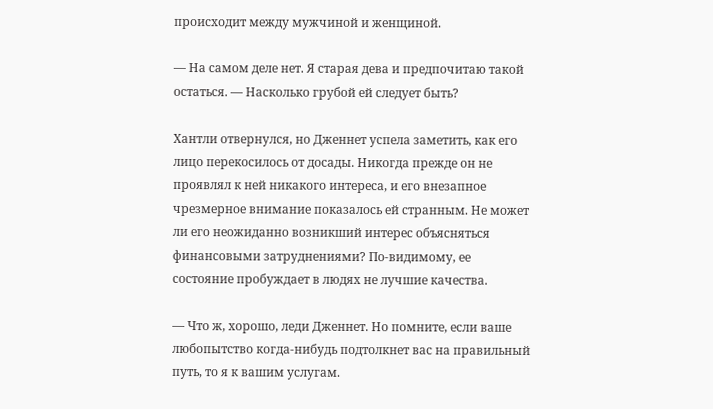происходит между мужчиной и женщиной.

— На самом деле нет. Я старая дева и предпочитаю такой остаться. — Насколько грубой ей следует быть?

Хантли отвернулся, но Дженнет успела заметить, как его лицо перекосилось от досады. Никогда прежде он не проявлял к ней никакого интереса, и его внезапное чрезмерное внимание показалось ей странным. Не может ли его неожиданно возникший интерес объясняться финансовыми затруднениями? По-видимому, ее состояние пробуждает в людях не лучшие качества.

— Что ж, хорошо, леди Дженнет. Но помните, если ваше любопытство когда-нибудь подтолкнет вас на правильный путь, то я к вашим услугам.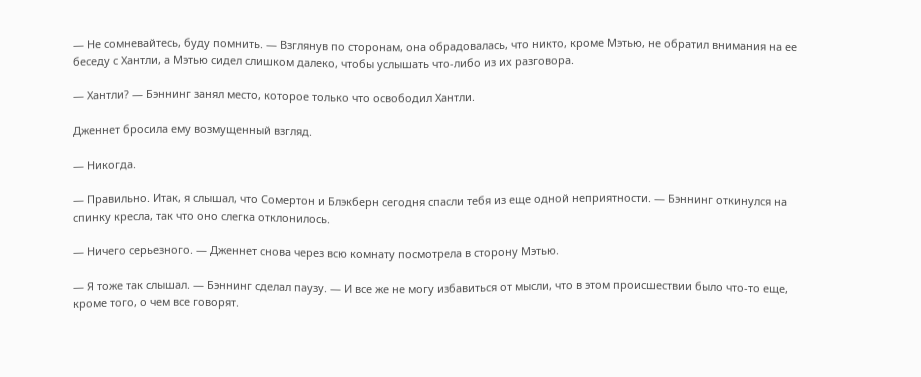— Не сомневайтесь, буду помнить. — Взглянув по сторонам, она обрадовалась, что никто, кроме Мэтью, не обратил внимания на ее беседу с Хантли, а Мэтью сидел слишком далеко, чтобы услышать что-либо из их разговора.

— Хантли? — Бэннинг занял место, которое только что освободил Хантли.

Дженнет бросила ему возмущенный взгляд.

— Никогда.

— Правильно. Итак, я слышал, что Сомертон и Блэкберн сегодня спасли тебя из еще одной неприятности. — Бэннинг откинулся на спинку кресла, так что оно слегка отклонилось.

— Ничего серьезного. — Дженнет снова через всю комнату посмотрела в сторону Мэтью.

— Я тоже так слышал. — Бэннинг сделал паузу. — И все же не могу избавиться от мысли, что в этом происшествии было что-то еще, кроме того, о чем все говорят.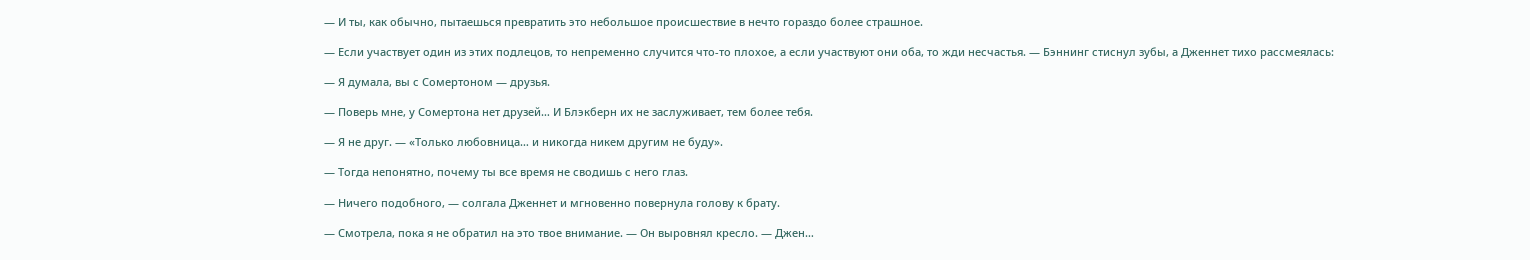— И ты, как обычно, пытаешься превратить это небольшое происшествие в нечто гораздо более страшное.

— Если участвует один из этих подлецов, то непременно случится что-то плохое, а если участвуют они оба, то жди несчастья. — Бэннинг стиснул зубы, а Дженнет тихо рассмеялась:

— Я думала, вы с Сомертоном — друзья.

— Поверь мне, у Сомертона нет друзей… И Блэкберн их не заслуживает, тем более тебя.

— Я не друг. — «Только любовница… и никогда никем другим не буду».

— Тогда непонятно, почему ты все время не сводишь с него глаз.

— Ничего подобного, — солгала Дженнет и мгновенно повернула голову к брату.

— Смотрела, пока я не обратил на это твое внимание. — Он выровнял кресло. — Джен…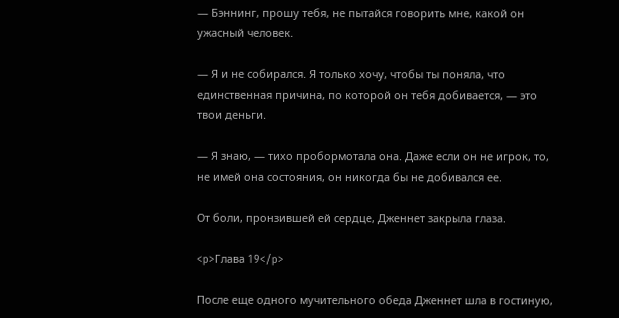— Бэннинг, прошу тебя, не пытайся говорить мне, какой он ужасный человек.

— Я и не собирался. Я только хочу, чтобы ты поняла, что единственная причина, по которой он тебя добивается, — это твои деньги.

— Я знаю, — тихо пробормотала она. Даже если он не игрок, то, не имей она состояния, он никогда бы не добивался ее.

От боли, пронзившей ей сердце, Дженнет закрыла глаза.

<p>Глава 19</p>

После еще одного мучительного обеда Дженнет шла в гостиную,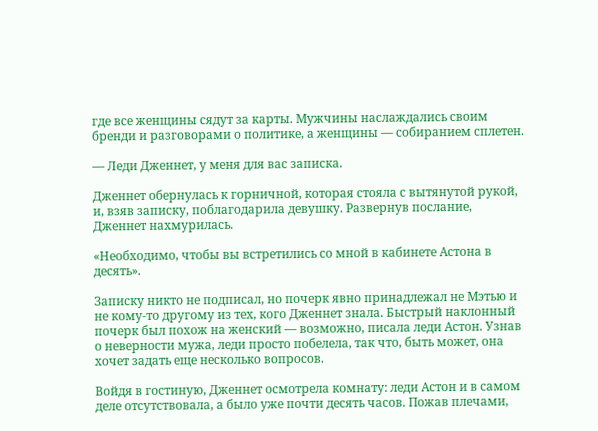где все женщины сядут за карты. Мужчины наслаждались своим бренди и разговорами о политике, а женщины — собиранием сплетен.

— Леди Дженнет, у меня для вас записка.

Дженнет обернулась к горничной, которая стояла с вытянутой рукой, и, взяв записку, поблагодарила девушку. Развернув послание, Дженнет нахмурилась.

«Необходимо, чтобы вы встретились со мной в кабинете Астона в десять».

Записку никто не подписал, но почерк явно принадлежал не Мэтью и не кому-то другому из тех, кого Дженнет знала. Быстрый наклонный почерк был похож на женский — возможно, писала леди Астон. Узнав о неверности мужа, леди просто побелела, так что, быть может, она хочет задать еще несколько вопросов.

Войдя в гостиную, Дженнет осмотрела комнату: леди Астон и в самом деле отсутствовала, а было уже почти десять часов. Пожав плечами,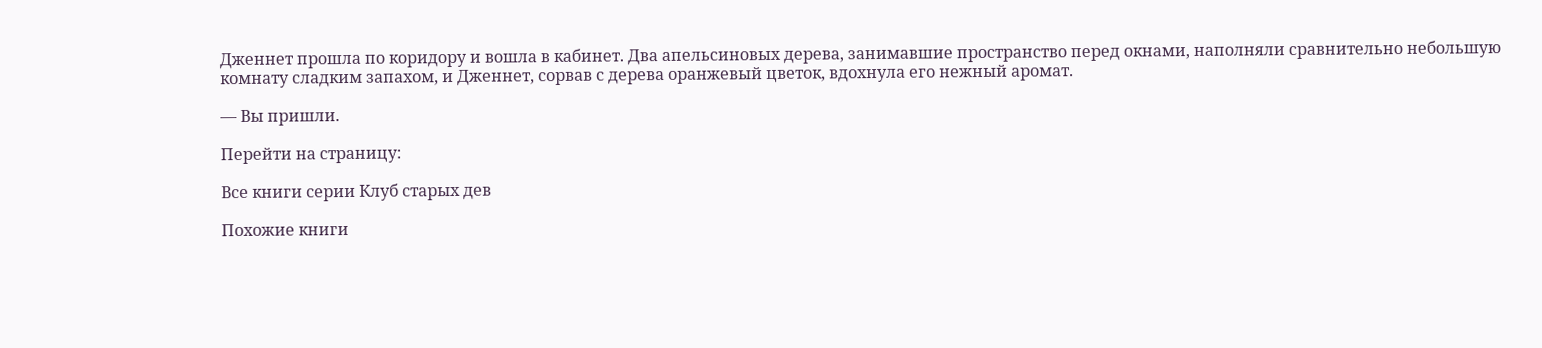Дженнет прошла по коридору и вошла в кабинет. Два апельсиновых дерева, занимавшие пространство перед окнами, наполняли сравнительно небольшую комнату сладким запахом, и Дженнет, сорвав с дерева оранжевый цветок, вдохнула его нежный аромат.

— Вы пришли.

Перейти на страницу:

Все книги серии Клуб старых дев

Похожие книги